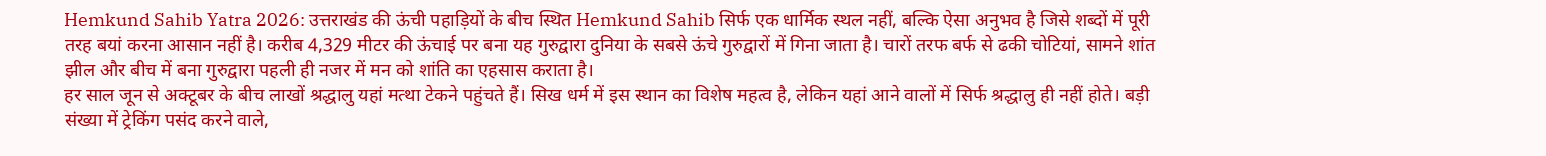Hemkund Sahib Yatra 2026: उत्तराखंड की ऊंची पहाड़ियों के बीच स्थित Hemkund Sahib सिर्फ एक धार्मिक स्थल नहीं, बल्कि ऐसा अनुभव है जिसे शब्दों में पूरी तरह बयां करना आसान नहीं है। करीब 4,329 मीटर की ऊंचाई पर बना यह गुरुद्वारा दुनिया के सबसे ऊंचे गुरुद्वारों में गिना जाता है। चारों तरफ बर्फ से ढकी चोटियां, सामने शांत झील और बीच में बना गुरुद्वारा पहली ही नजर में मन को शांति का एहसास कराता है।
हर साल जून से अक्टूबर के बीच लाखों श्रद्धालु यहां मत्था टेकने पहुंचते हैं। सिख धर्म में इस स्थान का विशेष महत्व है, लेकिन यहां आने वालों में सिर्फ श्रद्धालु ही नहीं होते। बड़ी संख्या में ट्रेकिंग पसंद करने वाले,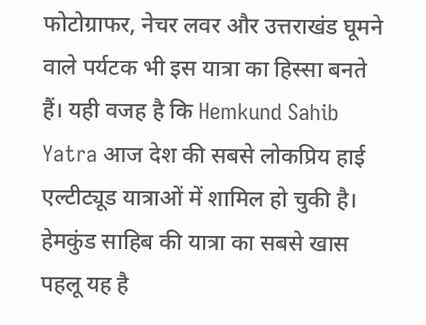फोटोग्राफर, नेचर लवर और उत्तराखंड घूमने वाले पर्यटक भी इस यात्रा का हिस्सा बनते हैं। यही वजह है कि Hemkund Sahib Yatra आज देश की सबसे लोकप्रिय हाई एल्टीट्यूड यात्राओं में शामिल हो चुकी है।
हेमकुंड साहिब की यात्रा का सबसे खास पहलू यह है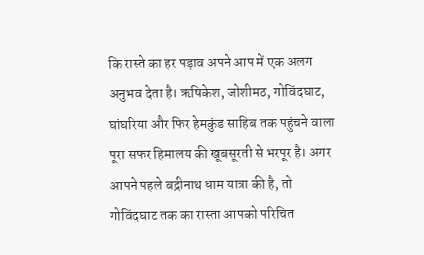कि रास्ते का हर पड़ाव अपने आप में एक अलग अनुभव देता है। ऋषिकेश, जोशीमठ, गोविंदघाट, घांघरिया और फिर हेमकुंड साहिब तक पहुंचने वाला पूरा सफर हिमालय की खूबसूरती से भरपूर है। अगर आपने पहले बद्रीनाथ धाम यात्रा की है, तो गोविंदघाट तक का रास्ता आपको परिचित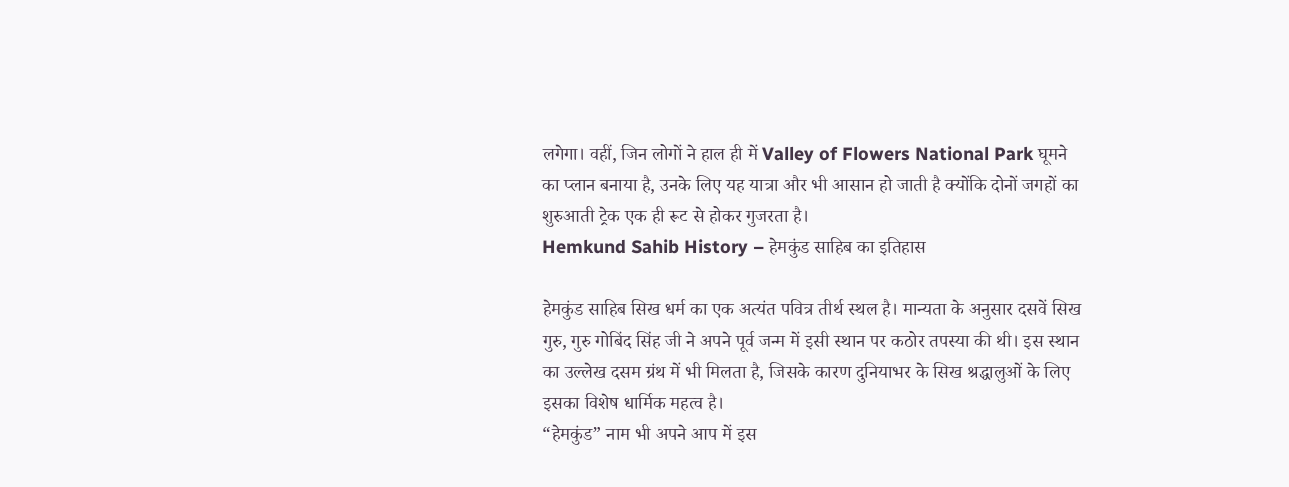लगेगा। वहीं, जिन लोगों ने हाल ही में Valley of Flowers National Park घूमने का प्लान बनाया है, उनके लिए यह यात्रा और भी आसान हो जाती है क्योंकि दोनों जगहों का शुरुआती ट्रेक एक ही रूट से होकर गुजरता है।
Hemkund Sahib History – हेमकुंड साहिब का इतिहास

हेमकुंड साहिब सिख धर्म का एक अत्यंत पवित्र तीर्थ स्थल है। मान्यता के अनुसार दसवें सिख गुरु, गुरु गोबिंद सिंह जी ने अपने पूर्व जन्म में इसी स्थान पर कठोर तपस्या की थी। इस स्थान का उल्लेख दसम ग्रंथ में भी मिलता है, जिसके कारण दुनियाभर के सिख श्रद्धालुओं के लिए इसका विशेष धार्मिक महत्व है।
“हेमकुंड” नाम भी अपने आप में इस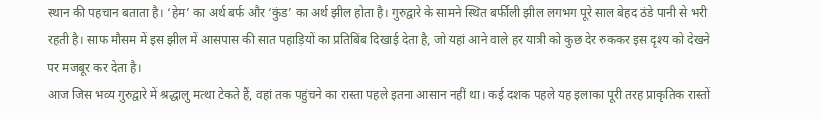स्थान की पहचान बताता है। ‘हेम’ का अर्थ बर्फ और ‘कुंड’ का अर्थ झील होता है। गुरुद्वारे के सामने स्थित बर्फीली झील लगभग पूरे साल बेहद ठंडे पानी से भरी रहती है। साफ मौसम में इस झील में आसपास की सात पहाड़ियों का प्रतिबिंब दिखाई देता है, जो यहां आने वाले हर यात्री को कुछ देर रुककर इस दृश्य को देखने पर मजबूर कर देता है।
आज जिस भव्य गुरुद्वारे में श्रद्धालु मत्था टेकते हैं, वहां तक पहुंचने का रास्ता पहले इतना आसान नहीं था। कई दशक पहले यह इलाका पूरी तरह प्राकृतिक रास्तों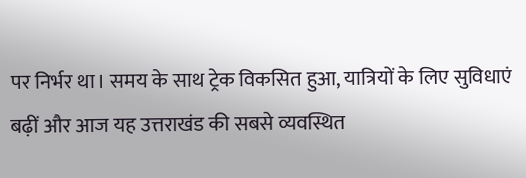पर निर्भर था। समय के साथ ट्रेक विकसित हुआ, यात्रियों के लिए सुविधाएं बढ़ीं और आज यह उत्तराखंड की सबसे व्यवस्थित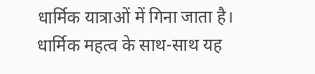धार्मिक यात्राओं में गिना जाता है।
धार्मिक महत्व के साथ-साथ यह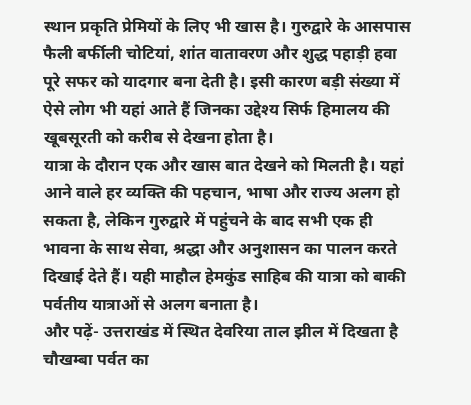स्थान प्रकृति प्रेमियों के लिए भी खास है। गुरुद्वारे के आसपास फैली बर्फीली चोटियां, शांत वातावरण और शुद्ध पहाड़ी हवा पूरे सफर को यादगार बना देती है। इसी कारण बड़ी संख्या में ऐसे लोग भी यहां आते हैं जिनका उद्देश्य सिर्फ हिमालय की खूबसूरती को करीब से देखना होता है।
यात्रा के दौरान एक और खास बात देखने को मिलती है। यहां आने वाले हर व्यक्ति की पहचान, भाषा और राज्य अलग हो सकता है, लेकिन गुरुद्वारे में पहुंचने के बाद सभी एक ही भावना के साथ सेवा, श्रद्धा और अनुशासन का पालन करते दिखाई देते हैं। यही माहौल हेमकुंड साहिब की यात्रा को बाकी पर्वतीय यात्राओं से अलग बनाता है।
और पढ़ें- उत्तराखंड में स्थित देवरिया ताल झील में दिखता है चौखम्बा पर्वत का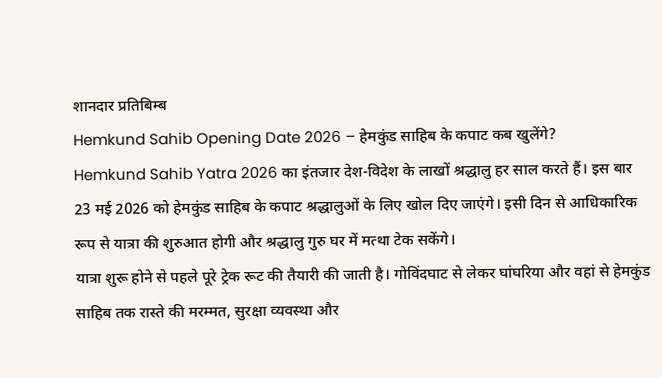शानदार प्रतिबिम्ब
Hemkund Sahib Opening Date 2026 – हेमकुंड साहिब के कपाट कब खुलेंगे?
Hemkund Sahib Yatra 2026 का इंतजार देश-विदेश के लाखों श्रद्धालु हर साल करते हैं। इस बार 23 मई 2026 को हेमकुंड साहिब के कपाट श्रद्धालुओं के लिए खोल दिए जाएंगे। इसी दिन से आधिकारिक रूप से यात्रा की शुरुआत होगी और श्रद्धालु गुरु घर में मत्था टेक सकेंगे।
यात्रा शुरू होने से पहले पूरे ट्रेक रूट की तैयारी की जाती है। गोविंदघाट से लेकर घांघरिया और वहां से हेमकुंड साहिब तक रास्ते की मरम्मत, सुरक्षा व्यवस्था और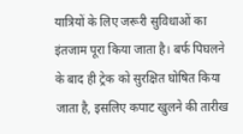यात्रियों के लिए जरूरी सुविधाओं का इंतजाम पूरा किया जाता है। बर्फ पिघलने के बाद ही ट्रेक को सुरक्षित घोषित किया जाता है, इसलिए कपाट खुलने की तारीख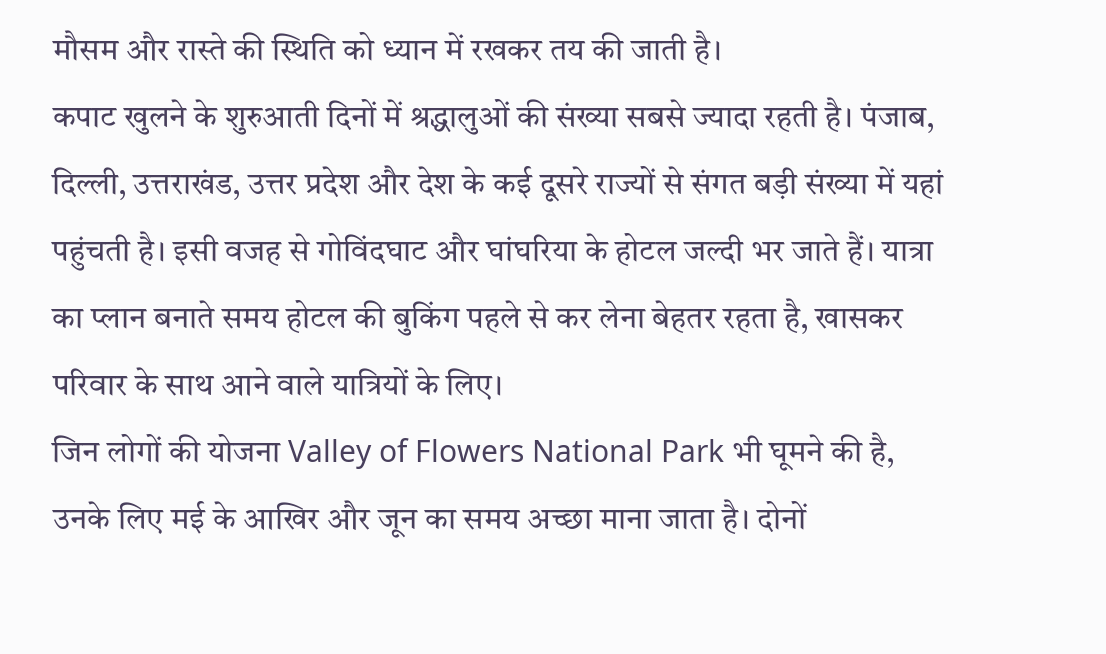मौसम और रास्ते की स्थिति को ध्यान में रखकर तय की जाती है।
कपाट खुलने के शुरुआती दिनों में श्रद्धालुओं की संख्या सबसे ज्यादा रहती है। पंजाब, दिल्ली, उत्तराखंड, उत्तर प्रदेश और देश के कई दूसरे राज्यों से संगत बड़ी संख्या में यहां पहुंचती है। इसी वजह से गोविंदघाट और घांघरिया के होटल जल्दी भर जाते हैं। यात्रा का प्लान बनाते समय होटल की बुकिंग पहले से कर लेना बेहतर रहता है, खासकर परिवार के साथ आने वाले यात्रियों के लिए।
जिन लोगों की योजना Valley of Flowers National Park भी घूमने की है, उनके लिए मई के आखिर और जून का समय अच्छा माना जाता है। दोनों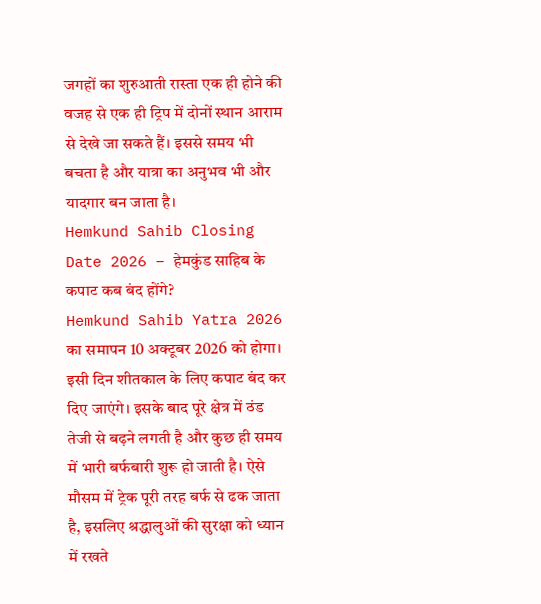जगहों का शुरुआती रास्ता एक ही होने की वजह से एक ही ट्रिप में दोनों स्थान आराम से देखे जा सकते हैं। इससे समय भी बचता है और यात्रा का अनुभव भी और यादगार बन जाता है।
Hemkund Sahib Closing Date 2026 – हेमकुंड साहिब के कपाट कब बंद होंगे?
Hemkund Sahib Yatra 2026 का समापन 10 अक्टूबर 2026 को होगा। इसी दिन शीतकाल के लिए कपाट बंद कर दिए जाएंगे। इसके बाद पूरे क्षेत्र में ठंड तेजी से बढ़ने लगती है और कुछ ही समय में भारी बर्फबारी शुरू हो जाती है। ऐसे मौसम में ट्रेक पूरी तरह बर्फ से ढक जाता है, इसलिए श्रद्धालुओं की सुरक्षा को ध्यान में रखते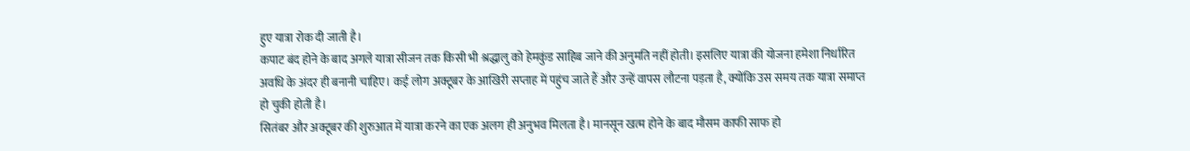हुए यात्रा रोक दी जाती है।
कपाट बंद होने के बाद अगले यात्रा सीजन तक किसी भी श्रद्धालु को हेमकुंड साहिब जाने की अनुमति नहीं होती। इसलिए यात्रा की योजना हमेशा निर्धारित अवधि के अंदर ही बनानी चाहिए। कई लोग अक्टूबर के आखिरी सप्ताह में पहुंच जाते हैं और उन्हें वापस लौटना पड़ता है, क्योंकि उस समय तक यात्रा समाप्त हो चुकी होती है।
सितंबर और अक्टूबर की शुरुआत में यात्रा करने का एक अलग ही अनुभव मिलता है। मानसून खत्म होने के बाद मौसम काफी साफ हो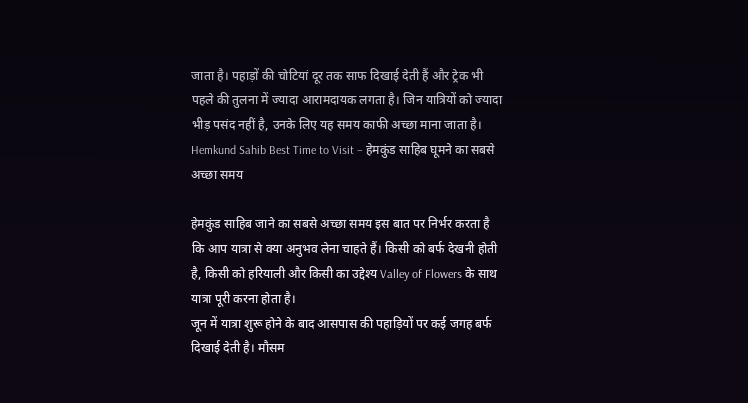जाता है। पहाड़ों की चोटियां दूर तक साफ दिखाई देती हैं और ट्रेक भी पहले की तुलना में ज्यादा आरामदायक लगता है। जिन यात्रियों को ज्यादा भीड़ पसंद नहीं है, उनके लिए यह समय काफी अच्छा माना जाता है।
Hemkund Sahib Best Time to Visit – हेमकुंड साहिब घूमने का सबसे अच्छा समय

हेमकुंड साहिब जाने का सबसे अच्छा समय इस बात पर निर्भर करता है कि आप यात्रा से क्या अनुभव लेना चाहते हैं। किसी को बर्फ देखनी होती है, किसी को हरियाली और किसी का उद्देश्य Valley of Flowers के साथ यात्रा पूरी करना होता है।
जून में यात्रा शुरू होने के बाद आसपास की पहाड़ियों पर कई जगह बर्फ दिखाई देती है। मौसम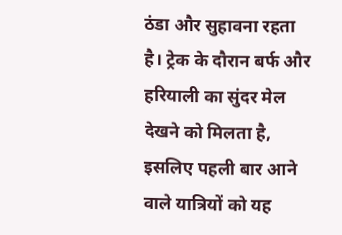ठंडा और सुहावना रहता है। ट्रेक के दौरान बर्फ और हरियाली का सुंदर मेल देखने को मिलता है, इसलिए पहली बार आने वाले यात्रियों को यह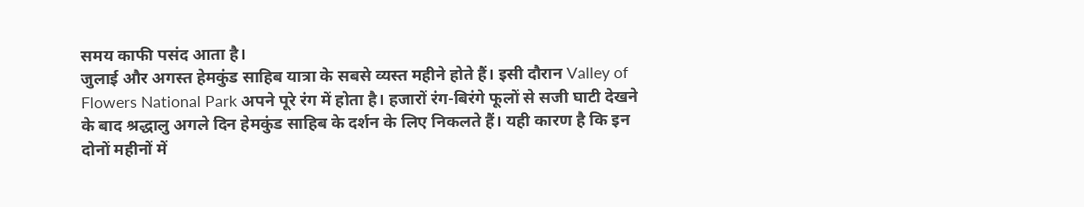समय काफी पसंद आता है।
जुलाई और अगस्त हेमकुंड साहिब यात्रा के सबसे व्यस्त महीने होते हैं। इसी दौरान Valley of Flowers National Park अपने पूरे रंग में होता है। हजारों रंग-बिरंगे फूलों से सजी घाटी देखने के बाद श्रद्धालु अगले दिन हेमकुंड साहिब के दर्शन के लिए निकलते हैं। यही कारण है कि इन दोनों महीनों में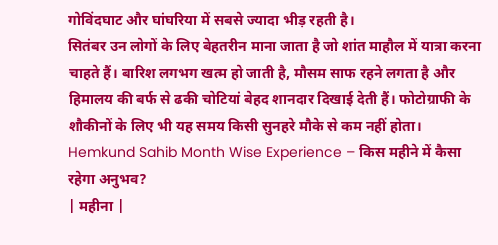गोविंदघाट और घांघरिया में सबसे ज्यादा भीड़ रहती है।
सितंबर उन लोगों के लिए बेहतरीन माना जाता है जो शांत माहौल में यात्रा करना चाहते हैं। बारिश लगभग खत्म हो जाती है, मौसम साफ रहने लगता है और हिमालय की बर्फ से ढकी चोटियां बेहद शानदार दिखाई देती हैं। फोटोग्राफी के शौकीनों के लिए भी यह समय किसी सुनहरे मौके से कम नहीं होता।
Hemkund Sahib Month Wise Experience – किस महीने में कैसा रहेगा अनुभव?
| महीना |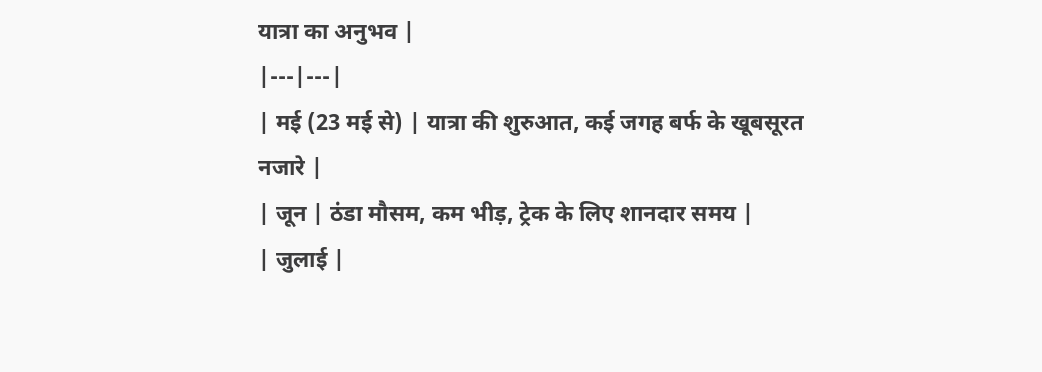यात्रा का अनुभव |
|---|---|
| मई (23 मई से) | यात्रा की शुरुआत, कई जगह बर्फ के खूबसूरत नजारे |
| जून | ठंडा मौसम, कम भीड़, ट्रेक के लिए शानदार समय |
| जुलाई |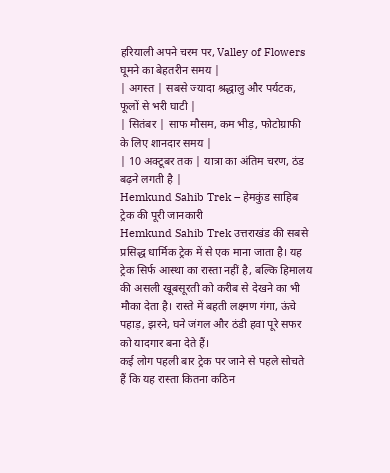हरियाली अपने चरम पर, Valley of Flowers घूमने का बेहतरीन समय |
| अगस्त | सबसे ज्यादा श्रद्धालु और पर्यटक, फूलों से भरी घाटी |
| सितंबर | साफ मौसम, कम भीड़, फोटोग्राफी के लिए शानदार समय |
| 10 अक्टूबर तक | यात्रा का अंतिम चरण, ठंड बढ़ने लगती है |
Hemkund Sahib Trek – हेमकुंड साहिब ट्रेक की पूरी जानकारी
Hemkund Sahib Trek उत्तराखंड की सबसे प्रसिद्ध धार्मिक ट्रेक में से एक माना जाता है। यह ट्रेक सिर्फ आस्था का रास्ता नहीं है, बल्कि हिमालय की असली खूबसूरती को करीब से देखने का भी मौका देता है। रास्ते में बहती लक्ष्मण गंगा, ऊंचे पहाड़, झरने, घने जंगल और ठंडी हवा पूरे सफर को यादगार बना देते हैं।
कई लोग पहली बार ट्रेक पर जाने से पहले सोचते हैं कि यह रास्ता कितना कठिन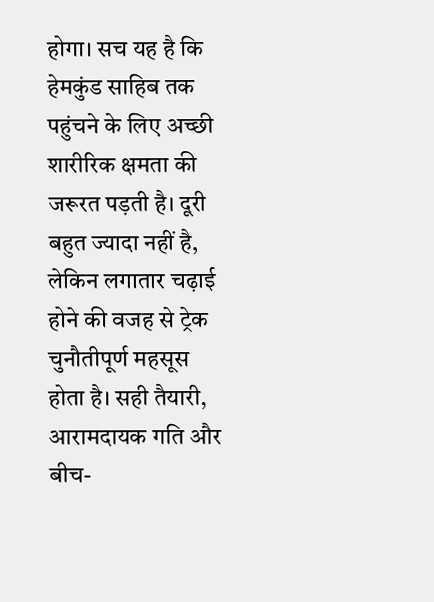होगा। सच यह है कि हेमकुंड साहिब तक पहुंचने के लिए अच्छी शारीरिक क्षमता की जरूरत पड़ती है। दूरी बहुत ज्यादा नहीं है, लेकिन लगातार चढ़ाई होने की वजह से ट्रेक चुनौतीपूर्ण महसूस होता है। सही तैयारी, आरामदायक गति और बीच-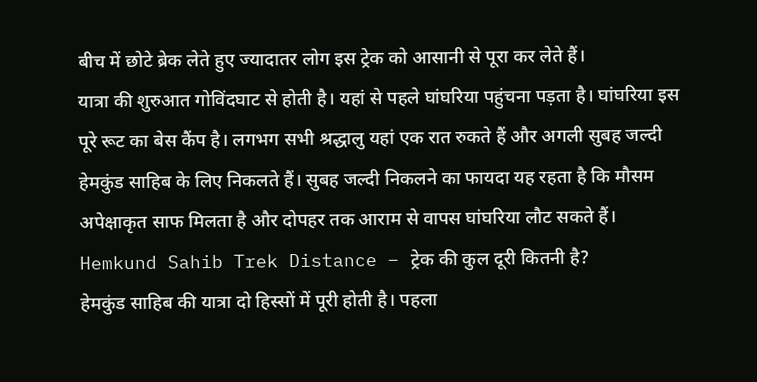बीच में छोटे ब्रेक लेते हुए ज्यादातर लोग इस ट्रेक को आसानी से पूरा कर लेते हैं।
यात्रा की शुरुआत गोविंदघाट से होती है। यहां से पहले घांघरिया पहुंचना पड़ता है। घांघरिया इस पूरे रूट का बेस कैंप है। लगभग सभी श्रद्धालु यहां एक रात रुकते हैं और अगली सुबह जल्दी हेमकुंड साहिब के लिए निकलते हैं। सुबह जल्दी निकलने का फायदा यह रहता है कि मौसम अपेक्षाकृत साफ मिलता है और दोपहर तक आराम से वापस घांघरिया लौट सकते हैं।
Hemkund Sahib Trek Distance – ट्रेक की कुल दूरी कितनी है?
हेमकुंड साहिब की यात्रा दो हिस्सों में पूरी होती है। पहला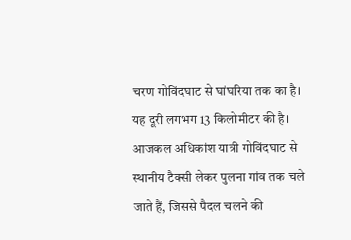चरण गोविंदघाट से घांघरिया तक का है। यह दूरी लगभग 13 किलोमीटर की है। आजकल अधिकांश यात्री गोविंदघाट से स्थानीय टैक्सी लेकर पुलना गांव तक चले जाते हैं, जिससे पैदल चलने की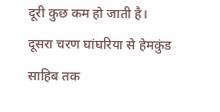दूरी कुछ कम हो जाती है।
दूसरा चरण घांघरिया से हेमकुंड साहिब तक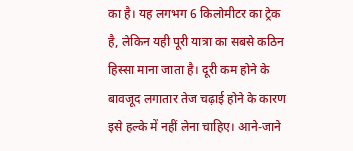का है। यह लगभग 6 किलोमीटर का ट्रेक है, लेकिन यही पूरी यात्रा का सबसे कठिन हिस्सा माना जाता है। दूरी कम होने के बावजूद लगातार तेज चढ़ाई होने के कारण इसे हल्के में नहीं लेना चाहिए। आने-जाने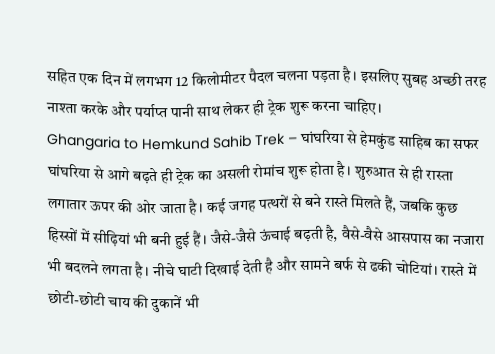सहित एक दिन में लगभग 12 किलोमीटर पैदल चलना पड़ता है। इसलिए सुबह अच्छी तरह नाश्ता करके और पर्याप्त पानी साथ लेकर ही ट्रेक शुरू करना चाहिए।
Ghangaria to Hemkund Sahib Trek – घांघरिया से हेमकुंड साहिब का सफर
घांघरिया से आगे बढ़ते ही ट्रेक का असली रोमांच शुरू होता है। शुरुआत से ही रास्ता लगातार ऊपर की ओर जाता है। कई जगह पत्थरों से बने रास्ते मिलते हैं, जबकि कुछ हिस्सों में सीढ़ियां भी बनी हुई हैं। जैसे-जैसे ऊंचाई बढ़ती है, वैसे-वैसे आसपास का नजारा भी बदलने लगता है। नीचे घाटी दिखाई देती है और सामने बर्फ से ढकी चोटियां। रास्ते में छोटी-छोटी चाय की दुकानें भी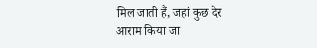मिल जाती हैं, जहां कुछ देर आराम किया जा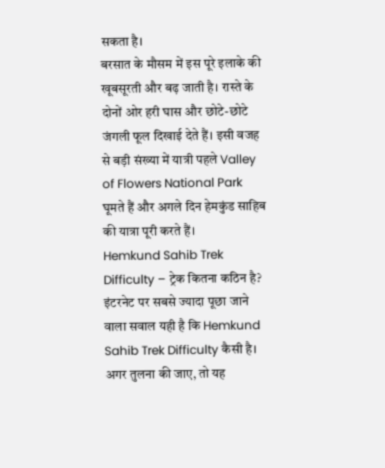सकता है।
बरसात के मौसम में इस पूरे इलाके की खूबसूरती और बढ़ जाती है। रास्ते के दोनों ओर हरी घास और छोटे-छोटे जंगली फूल दिखाई देते हैं। इसी वजह से बड़ी संख्या में यात्री पहले Valley of Flowers National Park घूमते हैं और अगले दिन हेमकुंड साहिब की यात्रा पूरी करते हैं।
Hemkund Sahib Trek Difficulty – ट्रेक कितना कठिन है?
इंटरनेट पर सबसे ज्यादा पूछा जाने वाला सवाल यही है कि Hemkund Sahib Trek Difficulty कैसी है। अगर तुलना की जाए, तो यह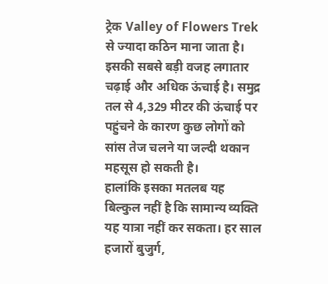ट्रेक Valley of Flowers Trek से ज्यादा कठिन माना जाता है। इसकी सबसे बड़ी वजह लगातार चढ़ाई और अधिक ऊंचाई है। समुद्र तल से 4,329 मीटर की ऊंचाई पर पहुंचने के कारण कुछ लोगों को सांस तेज चलने या जल्दी थकान महसूस हो सकती है।
हालांकि इसका मतलब यह बिल्कुल नहीं है कि सामान्य व्यक्ति यह यात्रा नहीं कर सकता। हर साल हजारों बुजुर्ग,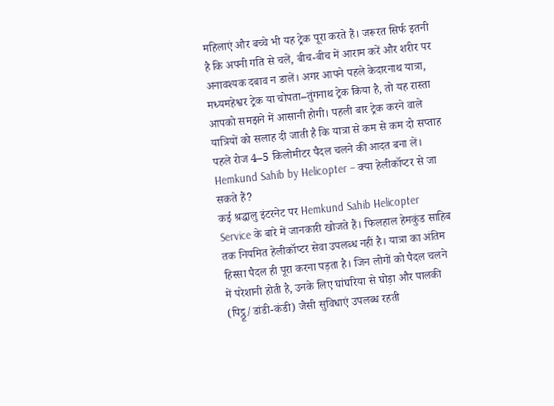महिलाएं और बच्चे भी यह ट्रेक पूरा करते हैं। जरूरत सिर्फ इतनी है कि अपनी गति से चलें, बीच-बीच में आराम करें और शरीर पर अनावश्यक दबाव न डालें। अगर आपने पहले केदारनाथ यात्रा, मध्यमहेश्वर ट्रेक या चोपता–तुंगनाथ ट्रेक किया है, तो यह रास्ता आपको समझने में आसानी होगी। पहली बार ट्रेक करने वाले यात्रियों को सलाह दी जाती है कि यात्रा से कम से कम दो सप्ताह पहले रोज 4–5 किलोमीटर पैदल चलने की आदत बना लें।
Hemkund Sahib by Helicopter – क्या हेलीकॉप्टर से जा सकते हैं?
कई श्रद्धालु इंटरनेट पर Hemkund Sahib Helicopter Service के बारे में जानकारी खोजते हैं। फिलहाल हेमकुंड साहिब तक नियमित हेलीकॉप्टर सेवा उपलब्ध नहीं है। यात्रा का अंतिम हिस्सा पैदल ही पूरा करना पड़ता है। जिन लोगों को पैदल चलने में परेशानी होती है, उनके लिए घांघरिया से घोड़ा और पालकी (पिट्ठू/डांडी-कंडी) जैसी सुविधाएं उपलब्ध रहती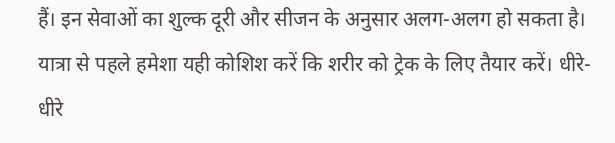हैं। इन सेवाओं का शुल्क दूरी और सीजन के अनुसार अलग-अलग हो सकता है। यात्रा से पहले हमेशा यही कोशिश करें कि शरीर को ट्रेक के लिए तैयार करें। धीरे-धीरे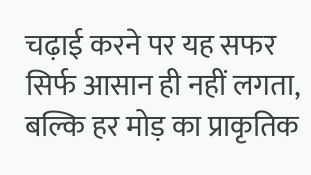चढ़ाई करने पर यह सफर सिर्फ आसान ही नहीं लगता, बल्कि हर मोड़ का प्राकृतिक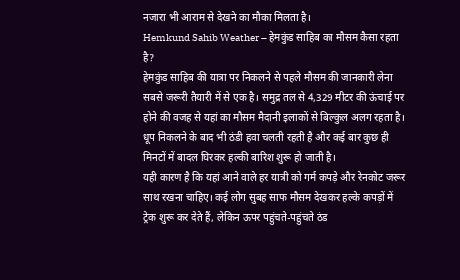नजारा भी आराम से देखने का मौका मिलता है।
Hemkund Sahib Weather – हेमकुंड साहिब का मौसम कैसा रहता है?
हेमकुंड साहिब की यात्रा पर निकलने से पहले मौसम की जानकारी लेना सबसे जरूरी तैयारी में से एक है। समुद्र तल से 4,329 मीटर की ऊंचाई पर होने की वजह से यहां का मौसम मैदानी इलाकों से बिल्कुल अलग रहता है। धूप निकलने के बाद भी ठंडी हवा चलती रहती है और कई बार कुछ ही मिनटों में बादल घिरकर हल्की बारिश शुरू हो जाती है।
यही कारण है कि यहां आने वाले हर यात्री को गर्म कपड़े और रेनकोट जरूर साथ रखना चाहिए। कई लोग सुबह साफ मौसम देखकर हल्के कपड़ों में ट्रेक शुरू कर देते हैं, लेकिन ऊपर पहुंचते-पहुंचते ठंड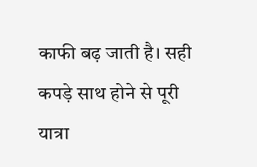काफी बढ़ जाती है। सही कपड़े साथ होने से पूरी यात्रा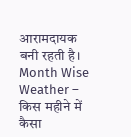आरामदायक बनी रहती है।
Month Wise Weather – किस महीने में कैसा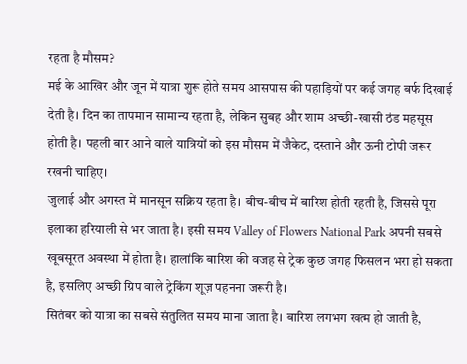रहता है मौसम?
मई के आखिर और जून में यात्रा शुरू होते समय आसपास की पहाड़ियों पर कई जगह बर्फ दिखाई देती है। दिन का तापमान सामान्य रहता है, लेकिन सुबह और शाम अच्छी-खासी ठंड महसूस होती है। पहली बार आने वाले यात्रियों को इस मौसम में जैकेट, दस्ताने और ऊनी टोपी जरूर रखनी चाहिए।
जुलाई और अगस्त में मानसून सक्रिय रहता है। बीच-बीच में बारिश होती रहती है, जिससे पूरा इलाका हरियाली से भर जाता है। इसी समय Valley of Flowers National Park अपनी सबसे खूबसूरत अवस्था में होता है। हालांकि बारिश की वजह से ट्रेक कुछ जगह फिसलन भरा हो सकता है, इसलिए अच्छी ग्रिप वाले ट्रेकिंग शूज़ पहनना जरूरी है।
सितंबर को यात्रा का सबसे संतुलित समय माना जाता है। बारिश लगभग खत्म हो जाती है,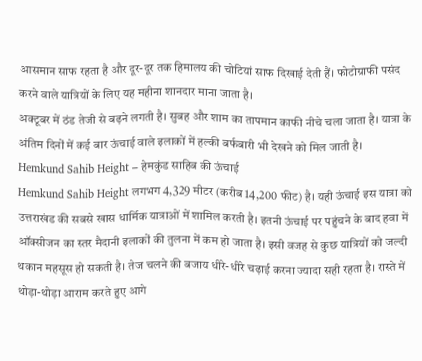आसमान साफ रहता है और दूर-दूर तक हिमालय की चोटियां साफ दिखाई देती हैं। फोटोग्राफी पसंद करने वाले यात्रियों के लिए यह महीना शानदार माना जाता है।
अक्टूबर में ठंड तेजी से बढ़ने लगती है। सुबह और शाम का तापमान काफी नीचे चला जाता है। यात्रा के अंतिम दिनों में कई बार ऊंचाई वाले इलाकों में हल्की बर्फबारी भी देखने को मिल जाती है।
Hemkund Sahib Height – हेमकुंड साहिब की ऊंचाई
Hemkund Sahib Height लगभग 4,329 मीटर (करीब 14,200 फीट) है। यही ऊंचाई इस यात्रा को उत्तराखंड की सबसे खास धार्मिक यात्राओं में शामिल करती है। इतनी ऊंचाई पर पहुंचने के बाद हवा में ऑक्सीजन का स्तर मैदानी इलाकों की तुलना में कम हो जाता है। इसी वजह से कुछ यात्रियों को जल्दी थकान महसूस हो सकती है। तेज चलने की बजाय धीरे-धीरे चढ़ाई करना ज्यादा सही रहता है। रास्ते में थोड़ा-थोड़ा आराम करते हुए आगे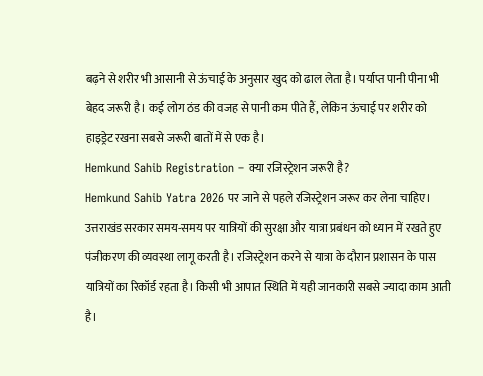बढ़ने से शरीर भी आसानी से ऊंचाई के अनुसार खुद को ढाल लेता है। पर्याप्त पानी पीना भी बेहद जरूरी है। कई लोग ठंड की वजह से पानी कम पीते हैं, लेकिन ऊंचाई पर शरीर को हाइड्रेट रखना सबसे जरूरी बातों में से एक है।
Hemkund Sahib Registration – क्या रजिस्ट्रेशन जरूरी है?
Hemkund Sahib Yatra 2026 पर जाने से पहले रजिस्ट्रेशन जरूर कर लेना चाहिए। उत्तराखंड सरकार समय-समय पर यात्रियों की सुरक्षा और यात्रा प्रबंधन को ध्यान में रखते हुए पंजीकरण की व्यवस्था लागू करती है। रजिस्ट्रेशन करने से यात्रा के दौरान प्रशासन के पास यात्रियों का रिकॉर्ड रहता है। किसी भी आपात स्थिति में यही जानकारी सबसे ज्यादा काम आती है।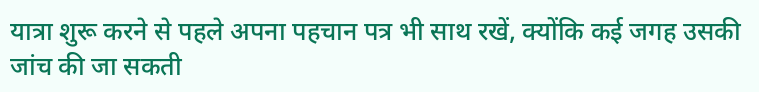यात्रा शुरू करने से पहले अपना पहचान पत्र भी साथ रखें, क्योंकि कई जगह उसकी जांच की जा सकती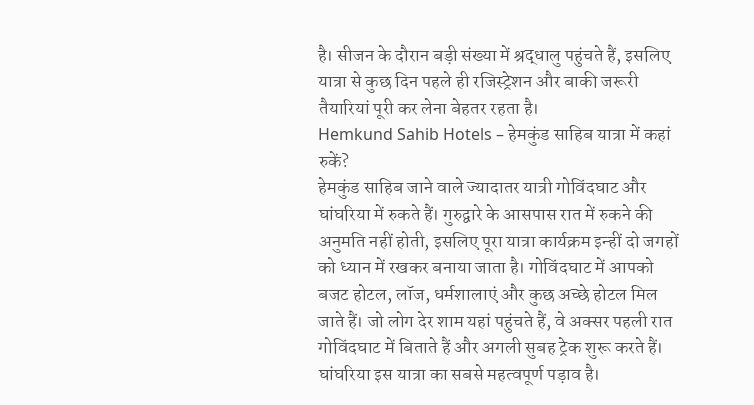है। सीजन के दौरान बड़ी संख्या में श्रद्धालु पहुंचते हैं, इसलिए यात्रा से कुछ दिन पहले ही रजिस्ट्रेशन और बाकी जरूरी तैयारियां पूरी कर लेना बेहतर रहता है।
Hemkund Sahib Hotels – हेमकुंड साहिब यात्रा में कहां रुकें?
हेमकुंड साहिब जाने वाले ज्यादातर यात्री गोविंदघाट और घांघरिया में रुकते हैं। गुरुद्वारे के आसपास रात में रुकने की अनुमति नहीं होती, इसलिए पूरा यात्रा कार्यक्रम इन्हीं दो जगहों को ध्यान में रखकर बनाया जाता है। गोविंदघाट में आपको बजट होटल, लॉज, धर्मशालाएं और कुछ अच्छे होटल मिल जाते हैं। जो लोग देर शाम यहां पहुंचते हैं, वे अक्सर पहली रात गोविंदघाट में बिताते हैं और अगली सुबह ट्रेक शुरू करते हैं। घांघरिया इस यात्रा का सबसे महत्वपूर्ण पड़ाव है।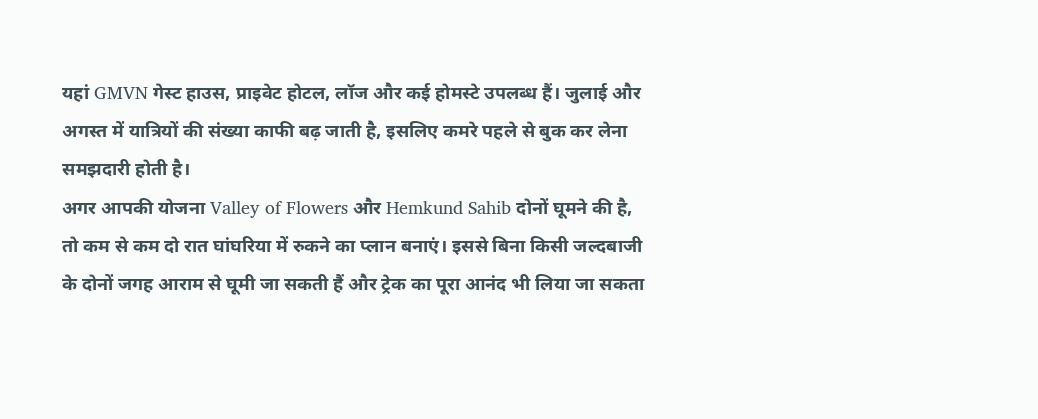यहां GMVN गेस्ट हाउस, प्राइवेट होटल, लॉज और कई होमस्टे उपलब्ध हैं। जुलाई और अगस्त में यात्रियों की संख्या काफी बढ़ जाती है, इसलिए कमरे पहले से बुक कर लेना समझदारी होती है।
अगर आपकी योजना Valley of Flowers और Hemkund Sahib दोनों घूमने की है, तो कम से कम दो रात घांघरिया में रुकने का प्लान बनाएं। इससे बिना किसी जल्दबाजी के दोनों जगह आराम से घूमी जा सकती हैं और ट्रेक का पूरा आनंद भी लिया जा सकता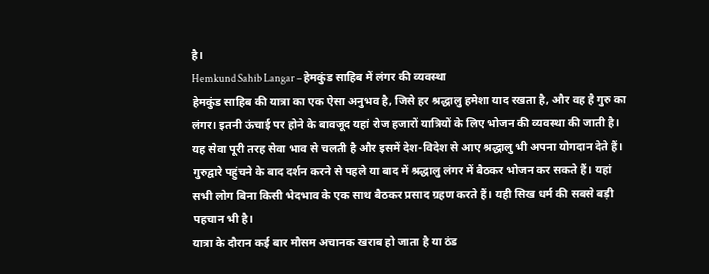है।
Hemkund Sahib Langar – हेमकुंड साहिब में लंगर की व्यवस्था
हेमकुंड साहिब की यात्रा का एक ऐसा अनुभव है, जिसे हर श्रद्धालु हमेशा याद रखता है, और वह है गुरु का लंगर। इतनी ऊंचाई पर होने के बावजूद यहां रोज हजारों यात्रियों के लिए भोजन की व्यवस्था की जाती है। यह सेवा पूरी तरह सेवा भाव से चलती है और इसमें देश-विदेश से आए श्रद्धालु भी अपना योगदान देते हैं। गुरुद्वारे पहुंचने के बाद दर्शन करने से पहले या बाद में श्रद्धालु लंगर में बैठकर भोजन कर सकते हैं। यहां सभी लोग बिना किसी भेदभाव के एक साथ बैठकर प्रसाद ग्रहण करते हैं। यही सिख धर्म की सबसे बड़ी पहचान भी है।
यात्रा के दौरान कई बार मौसम अचानक खराब हो जाता है या ठंड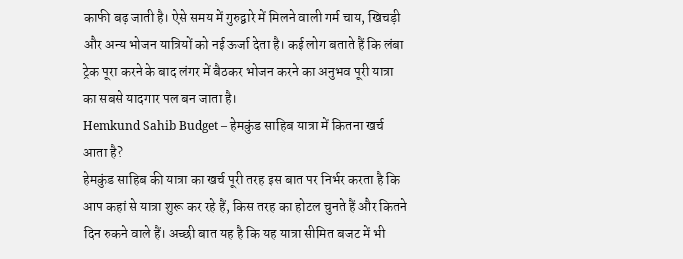काफी बढ़ जाती है। ऐसे समय में गुरुद्वारे में मिलने वाली गर्म चाय, खिचड़ी और अन्य भोजन यात्रियों को नई ऊर्जा देता है। कई लोग बताते हैं कि लंबा ट्रेक पूरा करने के बाद लंगर में बैठकर भोजन करने का अनुभव पूरी यात्रा का सबसे यादगार पल बन जाता है।
Hemkund Sahib Budget – हेमकुंड साहिब यात्रा में कितना खर्च आता है?
हेमकुंड साहिब की यात्रा का खर्च पूरी तरह इस बात पर निर्भर करता है कि आप कहां से यात्रा शुरू कर रहे हैं, किस तरह का होटल चुनते हैं और कितने दिन रुकने वाले हैं। अच्छी बात यह है कि यह यात्रा सीमित बजट में भी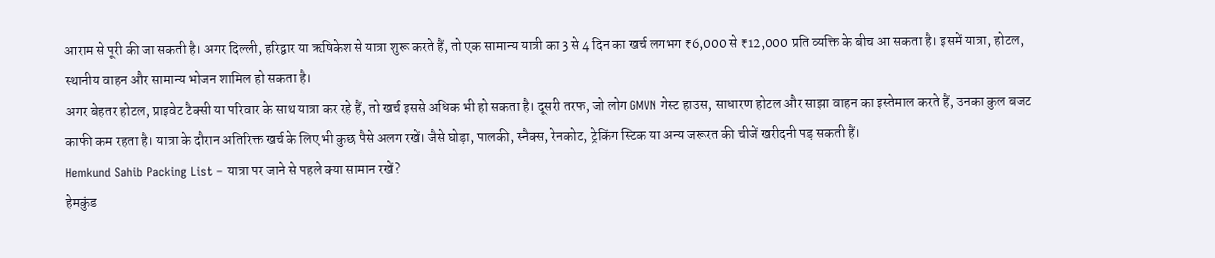आराम से पूरी की जा सकती है। अगर दिल्ली, हरिद्वार या ऋषिकेश से यात्रा शुरू करते हैं, तो एक सामान्य यात्री का 3 से 4 दिन का खर्च लगभग ₹6,000 से ₹12,000 प्रति व्यक्ति के बीच आ सकता है। इसमें यात्रा, होटल, स्थानीय वाहन और सामान्य भोजन शामिल हो सकता है।
अगर बेहतर होटल, प्राइवेट टैक्सी या परिवार के साथ यात्रा कर रहे हैं, तो खर्च इससे अधिक भी हो सकता है। दूसरी तरफ, जो लोग GMVN गेस्ट हाउस, साधारण होटल और साझा वाहन का इस्तेमाल करते हैं, उनका कुल बजट काफी कम रहता है। यात्रा के दौरान अतिरिक्त खर्च के लिए भी कुछ पैसे अलग रखें। जैसे घोड़ा, पालकी, स्नैक्स, रेनकोट, ट्रेकिंग स्टिक या अन्य जरूरत की चीजें खरीदनी पड़ सकती हैं।
Hemkund Sahib Packing List – यात्रा पर जाने से पहले क्या सामान रखें?
हेमकुंड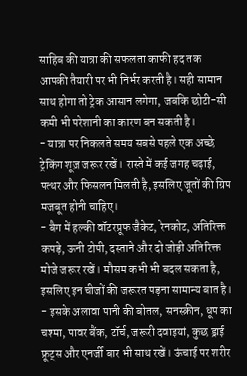साहिब की यात्रा की सफलता काफी हद तक आपकी तैयारी पर भी निर्भर करती है। सही सामान साथ होगा तो ट्रेक आसान लगेगा, जबकि छोटी-सी कमी भी परेशानी का कारण बन सकती है।
- यात्रा पर निकलते समय सबसे पहले एक अच्छे ट्रेकिंग शूज़ जरूर रखें। रास्ते में कई जगह चढ़ाई, पत्थर और फिसलन मिलती है, इसलिए जूतों की ग्रिप मजबूत होनी चाहिए।
- बैग में हल्की वॉटरप्रूफ जैकेट, रेनकोट, अतिरिक्त कपड़े, ऊनी टोपी, दस्ताने और दो जोड़ी अतिरिक्त मोजे जरूर रखें। मौसम कभी भी बदल सकता है, इसलिए इन चीजों की जरूरत पड़ना सामान्य बात है।
- इसके अलावा पानी की बोतल, सनस्क्रीन, धूप का चश्मा, पावर बैंक, टॉर्च, जरूरी दवाइयां, कुछ ड्राई फ्रूट्स और एनर्जी बार भी साथ रखें। ऊंचाई पर शरीर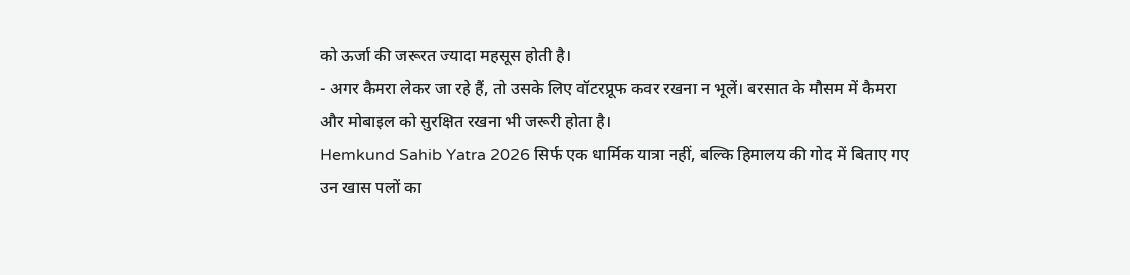को ऊर्जा की जरूरत ज्यादा महसूस होती है।
- अगर कैमरा लेकर जा रहे हैं, तो उसके लिए वॉटरप्रूफ कवर रखना न भूलें। बरसात के मौसम में कैमरा और मोबाइल को सुरक्षित रखना भी जरूरी होता है।
Hemkund Sahib Yatra 2026 सिर्फ एक धार्मिक यात्रा नहीं, बल्कि हिमालय की गोद में बिताए गए उन खास पलों का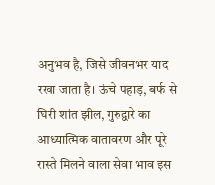अनुभव है, जिसे जीवनभर याद रखा जाता है। ऊंचे पहाड़, बर्फ से घिरी शांत झील, गुरुद्वारे का आध्यात्मिक वातावरण और पूरे रास्ते मिलने वाला सेवा भाव इस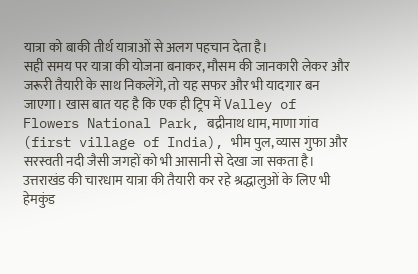यात्रा को बाकी तीर्थ यात्राओं से अलग पहचान देता है।
सही समय पर यात्रा की योजना बनाकर, मौसम की जानकारी लेकर और जरूरी तैयारी के साथ निकलेंगे, तो यह सफर और भी यादगार बन जाएगा। खास बात यह है कि एक ही ट्रिप में Valley of Flowers National Park, बद्रीनाथ धाम, माणा गांव (first village of India), भीम पुल, व्यास गुफा और सरस्वती नदी जैसी जगहों को भी आसानी से देखा जा सकता है।
उत्तराखंड की चारधाम यात्रा की तैयारी कर रहे श्रद्धालुओं के लिए भी हेमकुंड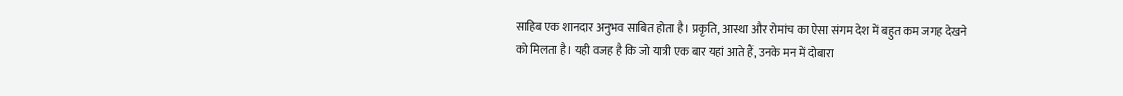साहिब एक शानदार अनुभव साबित होता है। प्रकृति, आस्था और रोमांच का ऐसा संगम देश में बहुत कम जगह देखने को मिलता है। यही वजह है कि जो यात्री एक बार यहां आते हैं, उनके मन में दोबारा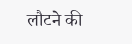लौटने की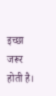इच्छा जरूर होती है।